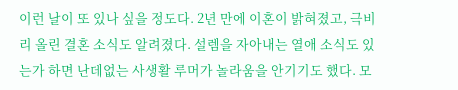이런 날이 또 있나 싶을 정도다. 2년 만에 이혼이 밝혀졌고, 극비리 올린 결혼 소식도 알려졌다. 설렘을 자아내는 열애 소식도 있는가 하면 난데없는 사생활 루머가 놀라움을 안기기도 했다. 모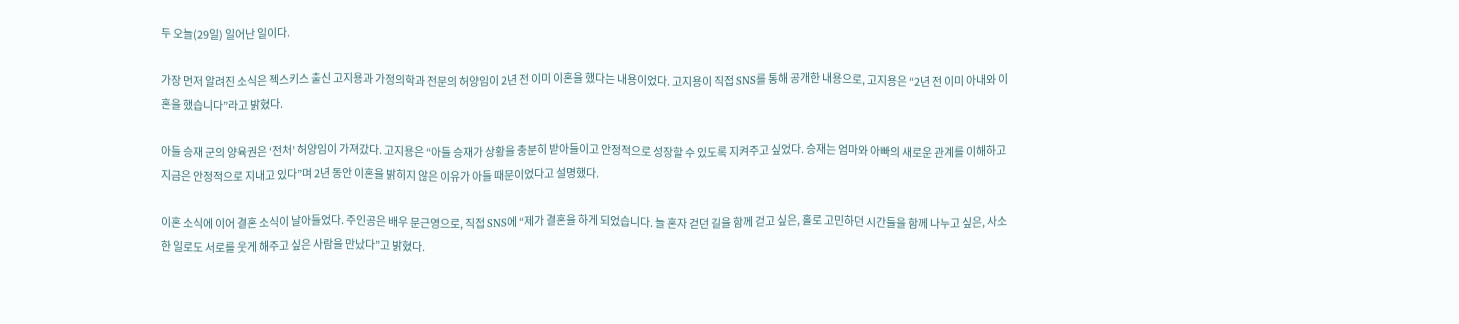두 오늘(29일) 일어난 일이다.

가장 먼저 알려진 소식은 젝스키스 출신 고지용과 가정의학과 전문의 허양임이 2년 전 이미 이혼을 했다는 내용이었다. 고지용이 직접 SNS를 통해 공개한 내용으로, 고지용은 “2년 전 이미 아내와 이혼을 했습니다”라고 밝혔다.

아들 승재 군의 양육권은 ‘전처’ 허양임이 가져갔다. 고지용은 “아들 승재가 상황을 충분히 받아들이고 안정적으로 성장할 수 있도록 지켜주고 싶었다. 승재는 엄마와 아빠의 새로운 관계를 이해하고 지금은 안정적으로 지내고 있다”며 2년 동안 이혼을 밝히지 않은 이유가 아들 때문이었다고 설명했다.

이혼 소식에 이어 결혼 소식이 날아들었다. 주인공은 배우 문근영으로, 직접 SNS에 “제가 결혼을 하게 되었습니다. 늘 혼자 걷던 길을 함께 걷고 싶은, 홀로 고민하던 시간들을 함께 나누고 싶은, 사소한 일로도 서로를 웃게 해주고 싶은 사람을 만났다”고 밝혔다.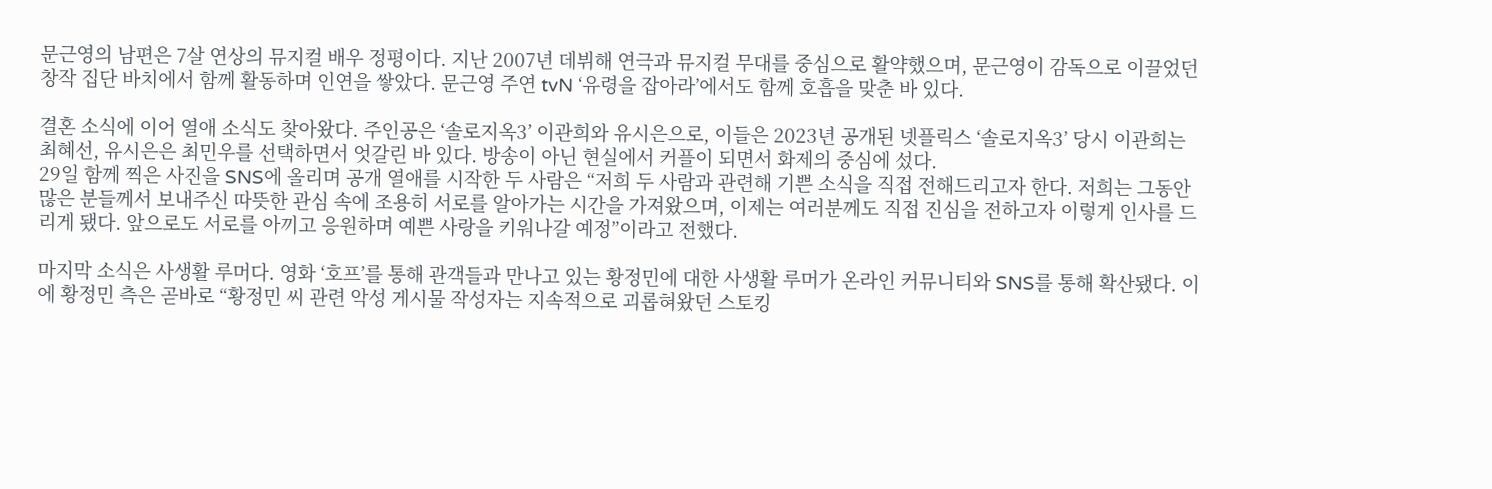문근영의 남편은 7살 연상의 뮤지컬 배우 정평이다. 지난 2007년 데뷔해 연극과 뮤지컬 무대를 중심으로 활약했으며, 문근영이 감독으로 이끌었던 창작 집단 바치에서 함께 활동하며 인연을 쌓았다. 문근영 주연 tvN ‘유령을 잡아라’에서도 함께 호흡을 맞춘 바 있다.

결혼 소식에 이어 열애 소식도 찾아왔다. 주인공은 ‘솔로지옥3’ 이관희와 유시은으로, 이들은 2023년 공개된 넷플릭스 ‘솔로지옥3’ 당시 이관희는 최혜선, 유시은은 최민우를 선택하면서 엇갈린 바 있다. 방송이 아닌 현실에서 커플이 되면서 화제의 중심에 섰다.
29일 함께 찍은 사진을 SNS에 올리며 공개 열애를 시작한 두 사람은 “저희 두 사람과 관련해 기쁜 소식을 직접 전해드리고자 한다. 저희는 그동안 많은 분들께서 보내주신 따뜻한 관심 속에 조용히 서로를 알아가는 시간을 가져왔으며, 이제는 여러분께도 직접 진심을 전하고자 이렇게 인사를 드리게 됐다. 앞으로도 서로를 아끼고 응원하며 예쁜 사랑을 키워나갈 예정”이라고 전했다.

마지막 소식은 사생활 루머다. 영화 ‘호프’를 통해 관객들과 만나고 있는 황정민에 대한 사생활 루머가 온라인 커뮤니티와 SNS를 통해 확산됐다. 이에 황정민 측은 곧바로 “황정민 씨 관련 악성 게시물 작성자는 지속적으로 괴롭혀왔던 스토킹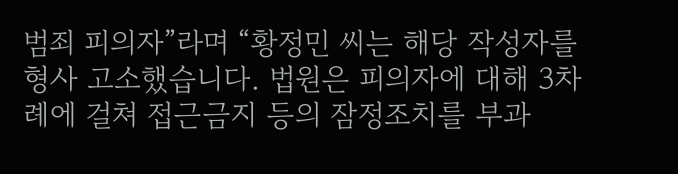범죄 피의자”라며 “황정민 씨는 해당 작성자를 형사 고소했습니다. 법원은 피의자에 대해 3차례에 걸쳐 접근금지 등의 잠정조치를 부과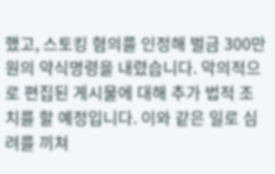했고, 스토킹 혐의를 인정해 벌금 300만원의 약식명령을 내렸습니다. 악의적으로 편집된 게시물에 대해 추가 법적 조치를 할 예정입니다. 이와 같은 일로 심려를 끼쳐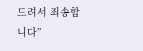드려서 죄송합니다”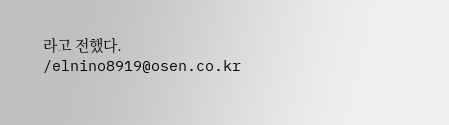라고 전했다. /elnino8919@osen.co.kr